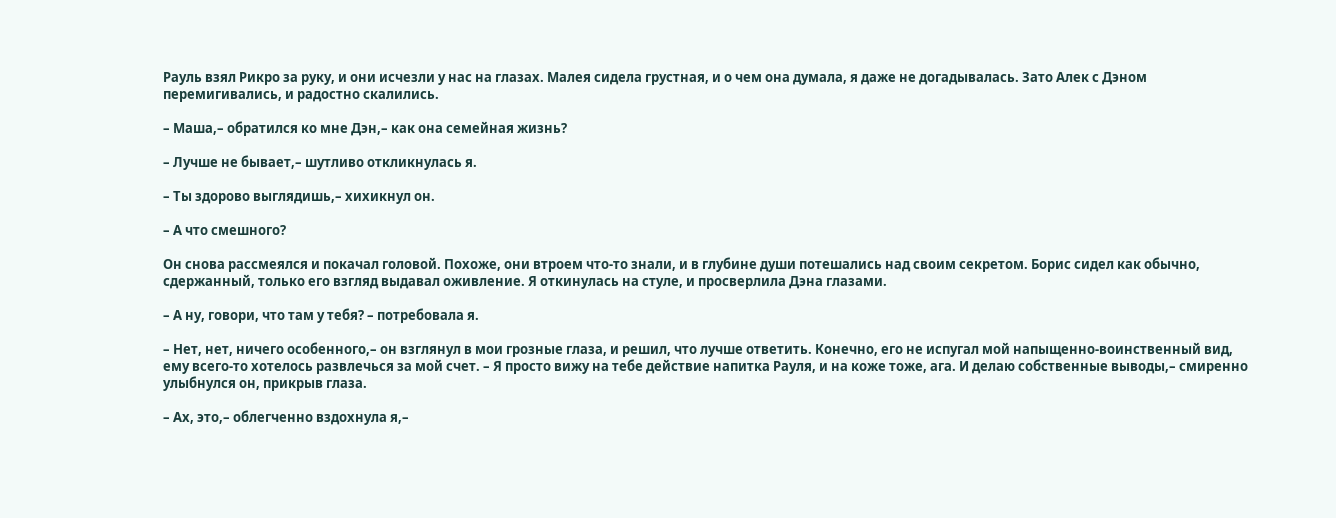Рауль взял Рикро за руку, и они исчезли у нас на глазах. Малея сидела грустная, и о чем она думала, я даже не догадывалась. Зато Алек с Дэном перемигивались, и радостно скалились.

– Маша,– обратился ко мне Дэн,– как она семейная жизнь?

– Лучше не бывает,– шутливо откликнулась я.

– Ты здорово выглядишь,– хихикнул он.

– А что смешного?

Он снова рассмеялся и покачал головой. Похоже, они втроем что-то знали, и в глубине души потешались над своим секретом. Борис сидел как обычно, сдержанный, только его взгляд выдавал оживление. Я откинулась на стуле, и просверлила Дэна глазами.

– А ну, говори, что там у тебя? – потребовала я.

– Нет, нет, ничего особенного,– он взглянул в мои грозные глаза, и решил, что лучше ответить. Конечно, его не испугал мой напыщенно-воинственный вид, ему всего-то хотелось развлечься за мой счет. – Я просто вижу на тебе действие напитка Рауля, и на коже тоже, ага. И делаю собственные выводы,– смиренно улыбнулся он, прикрыв глаза.

– Ах, это,– облегченно вздохнула я,–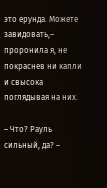это ерунда. Можете завидовать,– проронила я, не покраснев ни капли и свысока поглядывая на них.

– Что? Рауль сильный, да? –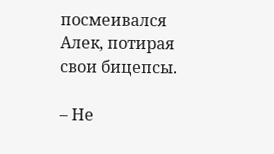посмеивался Алек, потирая свои бицепсы.

– Не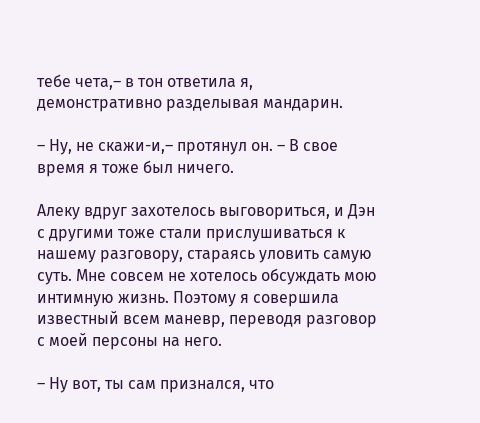тебе чета,– в тон ответила я, демонстративно разделывая мандарин.

– Ну, не скажи-и,– протянул он. – В свое время я тоже был ничего.

Алеку вдруг захотелось выговориться, и Дэн с другими тоже стали прислушиваться к нашему разговору, стараясь уловить самую суть. Мне совсем не хотелось обсуждать мою интимную жизнь. Поэтому я совершила известный всем маневр, переводя разговор с моей персоны на него.

– Ну вот, ты сам признался, что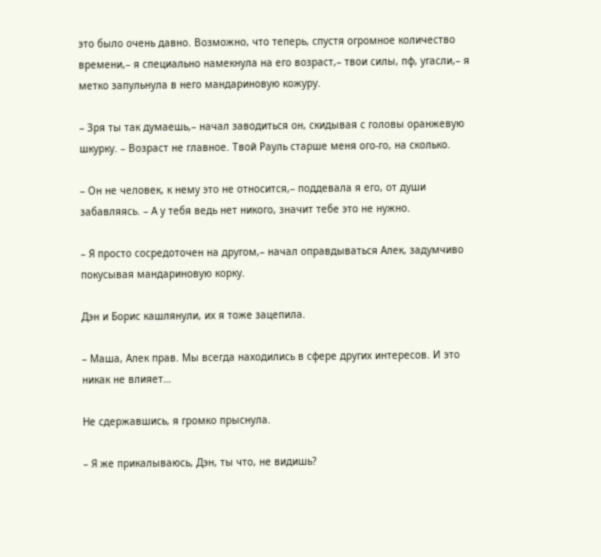это было очень давно. Возможно, что теперь, спустя огромное количество времени,– я специально намекнула на его возраст,– твои силы, пф, угасли,– я метко запульнула в него мандариновую кожуру.

– Зря ты так думаешь,– начал заводиться он, скидывая с головы оранжевую шкурку. – Возраст не главное. Твой Рауль старше меня ого-го, на сколько.

– Он не человек, к нему это не относится,– поддевала я его, от души забавляясь. – А у тебя ведь нет никого, значит тебе это не нужно.

– Я просто сосредоточен на другом,– начал оправдываться Алек, задумчиво покусывая мандариновую корку.

Дэн и Борис кашлянули, их я тоже зацепила.

– Маша, Алек прав. Мы всегда находились в сфере других интересов. И это никак не влияет…

Не сдержавшись, я громко прыснула.

– Я же прикалываюсь, Дэн, ты что, не видишь?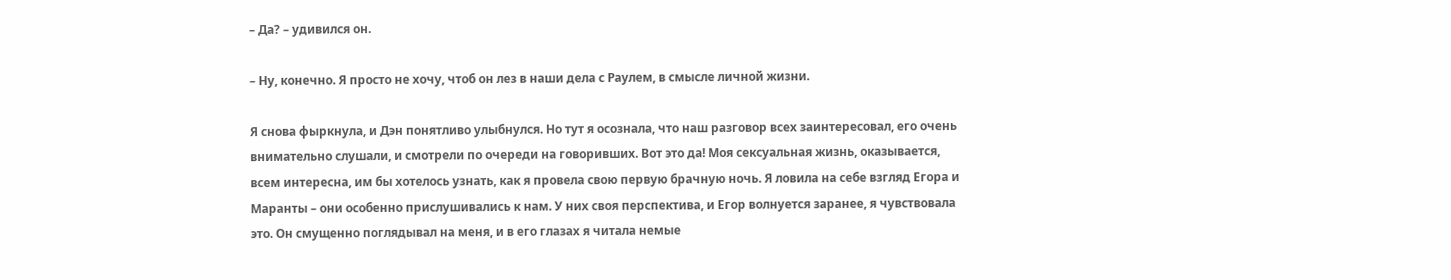– Да? – удивился он.

– Ну, конечно. Я просто не хочу, чтоб он лез в наши дела с Раулем, в смысле личной жизни.

Я снова фыркнула, и Дэн понятливо улыбнулся. Но тут я осознала, что наш разговор всех заинтересовал, его очень внимательно слушали, и смотрели по очереди на говоривших. Вот это да! Моя сексуальная жизнь, оказывается, всем интересна, им бы хотелось узнать, как я провела свою первую брачную ночь. Я ловила на себе взгляд Егора и Маранты – они особенно прислушивались к нам. У них своя перспектива, и Егор волнуется заранее, я чувствовала это. Он смущенно поглядывал на меня, и в его глазах я читала немые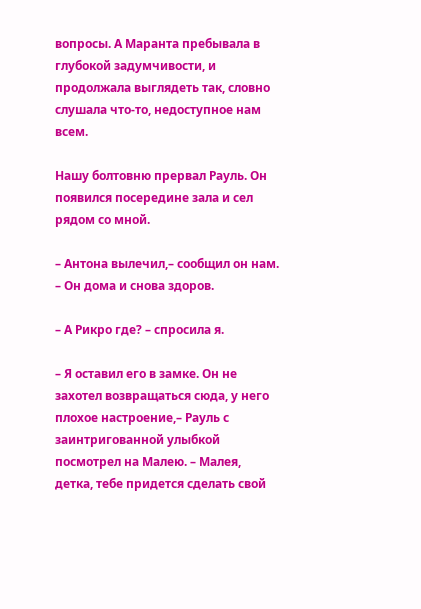вопросы. А Маранта пребывала в глубокой задумчивости, и продолжала выглядеть так, словно слушала что-то, недоступное нам всем.

Нашу болтовню прервал Рауль. Он появился посередине зала и сел рядом со мной.

– Антона вылечил,– сообщил он нам. – Он дома и снова здоров.

– А Рикро где? – спросила я.

– Я оставил его в замке. Он не захотел возвращаться сюда, у него плохое настроение,– Рауль с заинтригованной улыбкой посмотрел на Малею. – Малея, детка, тебе придется сделать свой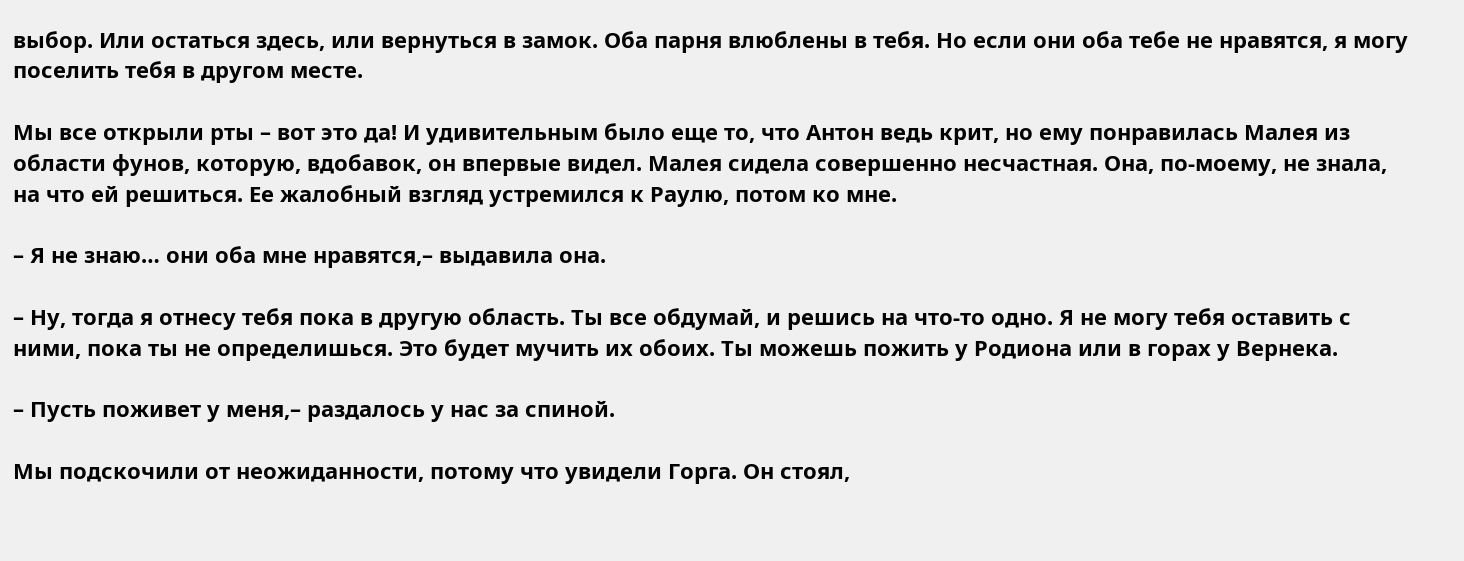выбор. Или остаться здесь, или вернуться в замок. Оба парня влюблены в тебя. Но если они оба тебе не нравятся, я могу поселить тебя в другом месте.

Мы все открыли рты – вот это да! И удивительным было еще то, что Антон ведь крит, но ему понравилась Малея из области фунов, которую, вдобавок, он впервые видел. Малея сидела совершенно несчастная. Она, по-моему, не знала, на что ей решиться. Ее жалобный взгляд устремился к Раулю, потом ко мне.

– Я не знаю… они оба мне нравятся,– выдавила она.

– Ну, тогда я отнесу тебя пока в другую область. Ты все обдумай, и решись на что-то одно. Я не могу тебя оставить с ними, пока ты не определишься. Это будет мучить их обоих. Ты можешь пожить у Родиона или в горах у Вернека.

– Пусть поживет у меня,– раздалось у нас за спиной.

Мы подскочили от неожиданности, потому что увидели Горга. Он стоял,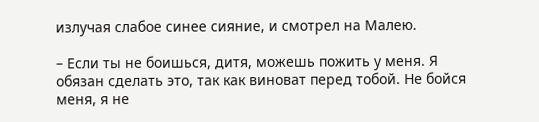излучая слабое синее сияние, и смотрел на Малею.

– Если ты не боишься, дитя, можешь пожить у меня. Я обязан сделать это, так как виноват перед тобой. Не бойся меня, я не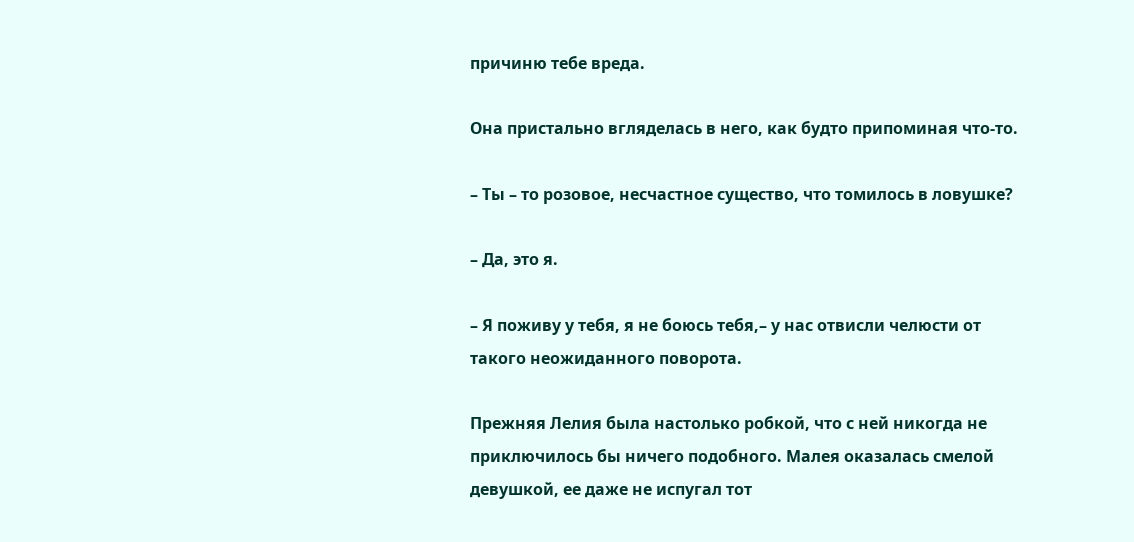причиню тебе вреда.

Она пристально вгляделась в него, как будто припоминая что-то.

– Ты – то розовое, несчастное существо, что томилось в ловушке?

– Да, это я.

– Я поживу у тебя, я не боюсь тебя,– у нас отвисли челюсти от такого неожиданного поворота.

Прежняя Лелия была настолько робкой, что с ней никогда не приключилось бы ничего подобного. Малея оказалась смелой девушкой, ее даже не испугал тот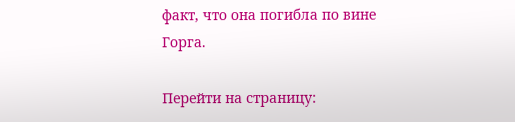факт, что она погибла по вине Горга.

Перейти на страницу: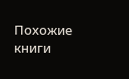Похожие книги